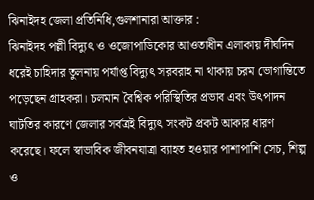ঝিনাইদহ জেলা প্রতিনিধি,গুলশানারা আক্তার :
ঝিনাইদহ পল্লী বিদ্যুৎ ও ওজোপাডিকোর আওতাধীন এলাকায় দীর্ঘদিন ধরেই চাহিদার তুলনায় পর্যাপ্ত বিদ্যুৎ সরবরাহ না থাকায় চরম ভোগান্তিতে পড়েছেন গ্রাহকরা। চলমান বৈশ্বিক পরিস্থিতির প্রভাব এবং উৎপাদন ঘাটতির কারণে জেলার সর্বত্রই বিদ্যুৎ সংকট প্রকট আকার ধারণ করেছে। ফলে স্বাভাবিক জীবনযাত্রা ব্যাহত হওয়ার পাশাপাশি সেচ, শিল্প ও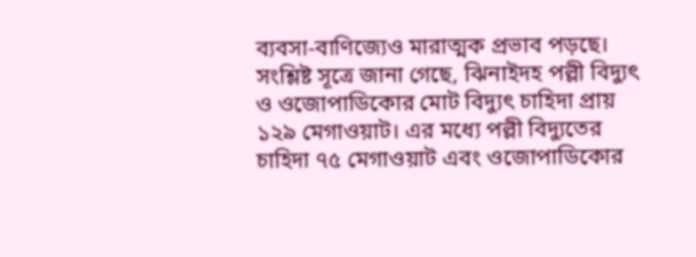ব্যবসা-বাণিজ্যেও মারাত্মক প্রভাব পড়ছে।
সংশ্লিষ্ট সূত্রে জানা গেছে, ঝিনাইদহ পল্লী বিদ্যুৎ ও ওজোপাডিকোর মোট বিদ্যুৎ চাহিদা প্রায় ১২৯ মেগাওয়াট। এর মধ্যে পল্লী বিদ্যুতের চাহিদা ৭৫ মেগাওয়াট এবং ওজোপাডিকোর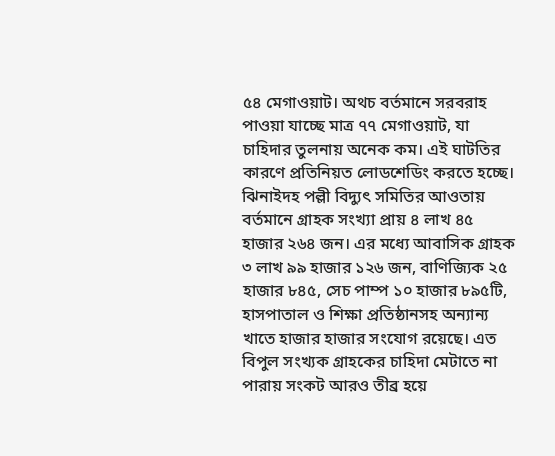৫৪ মেগাওয়াট। অথচ বর্তমানে সরবরাহ পাওয়া যাচ্ছে মাত্র ৭৭ মেগাওয়াট, যা চাহিদার তুলনায় অনেক কম। এই ঘাটতির কারণে প্রতিনিয়ত লোডশেডিং করতে হচ্ছে।
ঝিনাইদহ পল্লী বিদ্যুৎ সমিতির আওতায় বর্তমানে গ্রাহক সংখ্যা প্রায় ৪ লাখ ৪৫ হাজার ২৬৪ জন। এর মধ্যে আবাসিক গ্রাহক ৩ লাখ ৯৯ হাজার ১২৬ জন, বাণিজ্যিক ২৫ হাজার ৮৪৫, সেচ পাম্প ১০ হাজার ৮৯৫টি, হাসপাতাল ও শিক্ষা প্রতিষ্ঠানসহ অন্যান্য খাতে হাজার হাজার সংযোগ রয়েছে। এত বিপুল সংখ্যক গ্রাহকের চাহিদা মেটাতে না পারায় সংকট আরও তীব্র হয়ে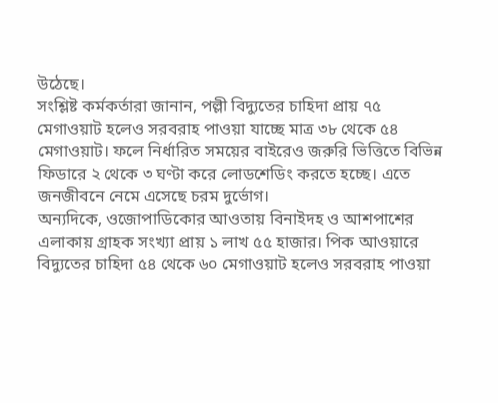উঠেছে।
সংশ্লিষ্ট কর্মকর্তারা জানান, পল্লী বিদ্যুতের চাহিদা প্রায় ৭৫ মেগাওয়াট হলেও সরবরাহ পাওয়া যাচ্ছে মাত্র ৩৮ থেকে ৫৪ মেগাওয়াট। ফলে নির্ধারিত সময়ের বাইরেও জরুরি ভিত্তিতে বিভিন্ন ফিডারে ২ থেকে ৩ ঘণ্টা করে লোডশেডিং করতে হচ্ছে। এতে জনজীবনে নেমে এসেছে চরম দুর্ভোগ।
অন্যদিকে, ওজোপাডিকোর আওতায় বিনাইদহ ও আশপাশের এলাকায় গ্রাহক সংখ্যা প্রায় ১ লাখ ৫৫ হাজার। পিক আওয়ারে বিদ্যুতের চাহিদা ৫৪ থেকে ৬০ মেগাওয়াট হলেও সরবরাহ পাওয়া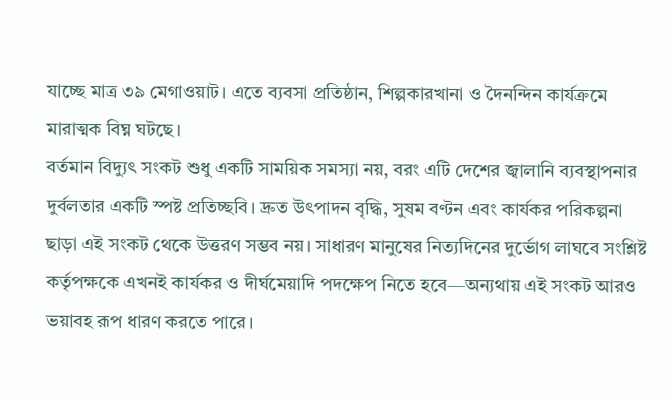যাচ্ছে মাত্র ৩৯ মেগাওয়াট। এতে ব্যবসা প্রতিষ্ঠান, শিল্পকারখানা ও দৈনন্দিন কার্যক্রমে মারাত্মক বিঘ্ন ঘটছে।
বর্তমান বিদ্যুৎ সংকট শুধু একটি সাময়িক সমস্যা নয়, বরং এটি দেশের জ্বালানি ব্যবস্থাপনার দুর্বলতার একটি স্পষ্ট প্রতিচ্ছবি। দ্রুত উৎপাদন বৃদ্ধি, সুষম বণ্টন এবং কার্যকর পরিকল্পনা ছাড়া এই সংকট থেকে উত্তরণ সম্ভব নয়। সাধারণ মানুষের নিত্যদিনের দুর্ভোগ লাঘবে সংশ্লিষ্ট কর্তৃপক্ষকে এখনই কার্যকর ও দীর্ঘমেয়াদি পদক্ষেপ নিতে হবে—অন্যথায় এই সংকট আরও ভয়াবহ রূপ ধারণ করতে পারে।